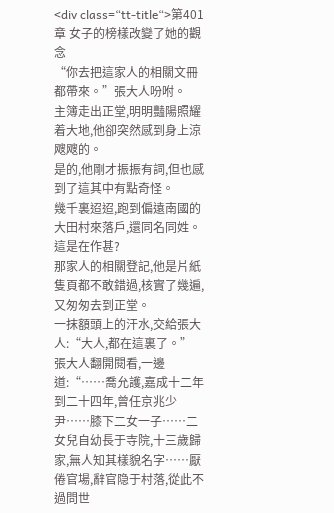<div class=“tt-title“>第401章 女子的榜樣改變了她的觀念
“你去把這家人的相關文冊都帶來。”張大人吩咐。
主簿走出正堂,明明豔陽照耀着大地,他卻突然感到身上涼飕飕的。
是的,他剛才振振有詞,但也感到了這其中有點奇怪。
幾千裏迢迢,跑到偏遠南國的大田村來落戶,還同名同姓。
這是在作甚?
那家人的相關登記,他是片紙隻頁都不敢錯過,核實了幾遍,又匆匆去到正堂。
一抹額頭上的汗水,交給張大人:“大人,都在這裏了。”
張大人翻開閱看,一邊道:“……喬允護,嘉成十二年到二十四年,曾任京兆少尹……膝下二女一子……二女兒自幼長于寺院,十三歲歸家,無人知其樣貌名字……厭倦官場,辭官隐于村落,從此不過問世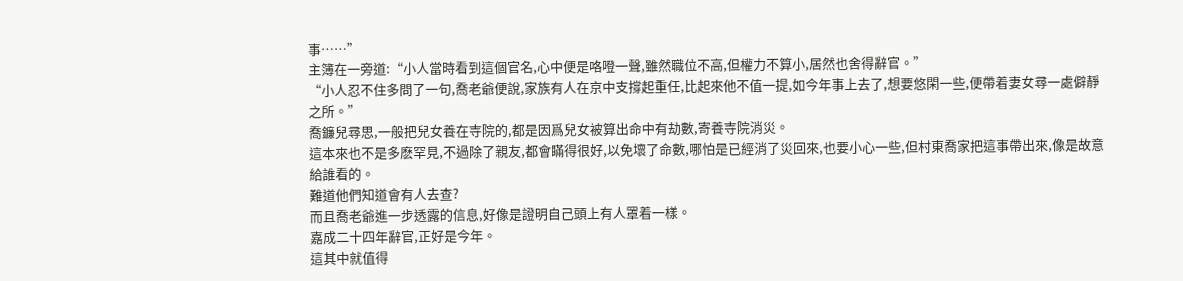事……”
主簿在一旁道:“小人當時看到這個官名,心中便是咯噔一聲,雖然職位不高,但權力不算小,居然也舍得辭官。”
“小人忍不住多問了一句,喬老爺便說,家族有人在京中支撐起重任,比起來他不值一提,如今年事上去了,想要悠閑一些,便帶着妻女尋一處僻靜之所。”
喬鐮兒尋思,一般把兒女養在寺院的,都是因爲兒女被算出命中有劫數,寄養寺院消災。
這本來也不是多麽罕見,不過除了親友,都會瞞得很好,以免壞了命數,哪怕是已經消了災回來,也要小心一些,但村東喬家把這事帶出來,像是故意給誰看的。
難道他們知道會有人去查?
而且喬老爺進一步透露的信息,好像是證明自己頭上有人罩着一樣。
嘉成二十四年辭官,正好是今年。
這其中就值得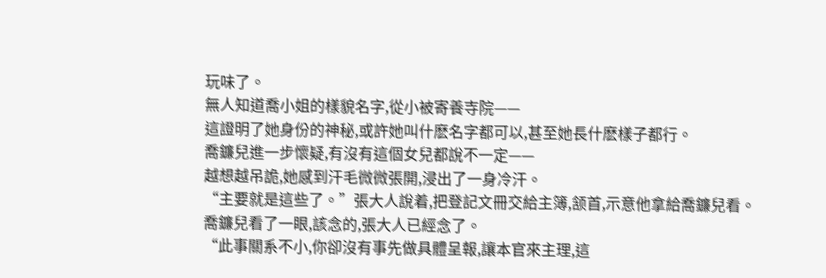玩味了。
無人知道喬小姐的樣貌名字,從小被寄養寺院——
這證明了她身份的神秘,或許她叫什麽名字都可以,甚至她長什麽樣子都行。
喬鐮兒進一步懷疑,有沒有這個女兒都說不一定——
越想越吊詭,她感到汗毛微微張開,浸出了一身冷汗。
“主要就是這些了。”張大人說着,把登記文冊交給主簿,颔首,示意他拿給喬鐮兒看。
喬鐮兒看了一眼,該念的,張大人已經念了。
“此事關系不小,你卻沒有事先做具體呈報,讓本官來主理,這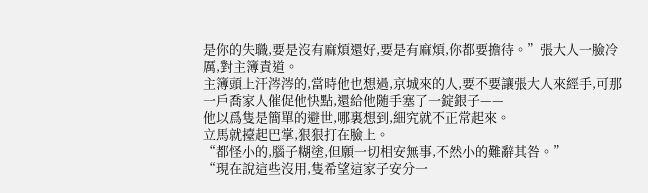是你的失職,要是沒有麻煩還好,要是有麻煩,你都要擔待。”張大人一臉冷厲,對主簿責道。
主簿頭上汗涔涔的,當時他也想過,京城來的人,要不要讓張大人來經手,可那一戶喬家人催促他快點,還給他随手塞了一錠銀子——
他以爲隻是簡單的避世,哪裏想到,細究就不正常起來。
立馬就擡起巴掌,狠狠打在臉上。
“都怪小的,腦子糊塗,但願一切相安無事,不然小的難辭其咎。”
“現在說這些沒用,隻希望這家子安分一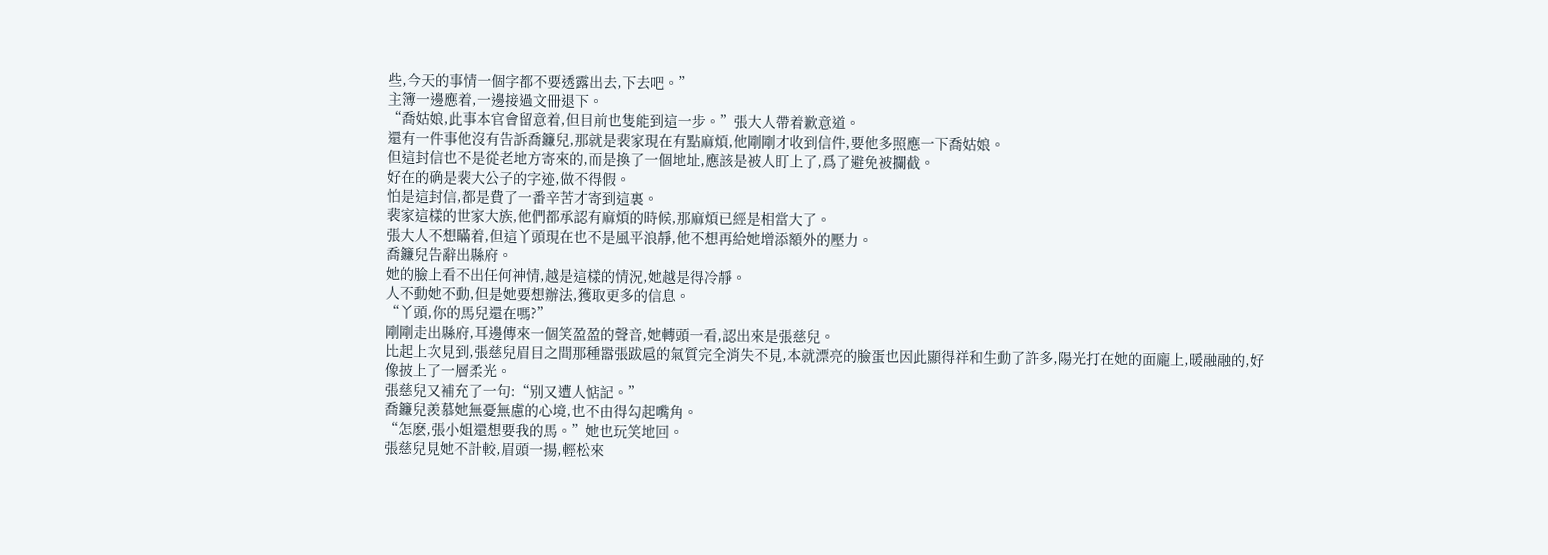些,今天的事情一個字都不要透露出去,下去吧。”
主簿一邊應着,一邊接過文冊退下。
“喬姑娘,此事本官會留意着,但目前也隻能到這一步。”張大人帶着歉意道。
還有一件事他沒有告訴喬鐮兒,那就是裴家現在有點麻煩,他剛剛才收到信件,要他多照應一下喬姑娘。
但這封信也不是從老地方寄來的,而是換了一個地址,應該是被人盯上了,爲了避免被攔截。
好在的确是裴大公子的字迹,做不得假。
怕是這封信,都是費了一番辛苦才寄到這裏。
裴家這樣的世家大族,他們都承認有麻煩的時候,那麻煩已經是相當大了。
張大人不想瞞着,但這丫頭現在也不是風平浪靜,他不想再給她增添額外的壓力。
喬鐮兒告辭出縣府。
她的臉上看不出任何神情,越是這樣的情況,她越是得冷靜。
人不動她不動,但是她要想辦法,獲取更多的信息。
“丫頭,你的馬兒還在嗎?”
剛剛走出縣府,耳邊傳來一個笑盈盈的聲音,她轉頭一看,認出來是張慈兒。
比起上次見到,張慈兒眉目之間那種嚣張跋扈的氣質完全消失不見,本就漂亮的臉蛋也因此顯得祥和生動了許多,陽光打在她的面龐上,暖融融的,好像披上了一層柔光。
張慈兒又補充了一句:“别又遭人惦記。”
喬鐮兒羨慕她無憂無慮的心境,也不由得勾起嘴角。
“怎麽,張小姐還想要我的馬。”她也玩笑地回。
張慈兒見她不計較,眉頭一揚,輕松來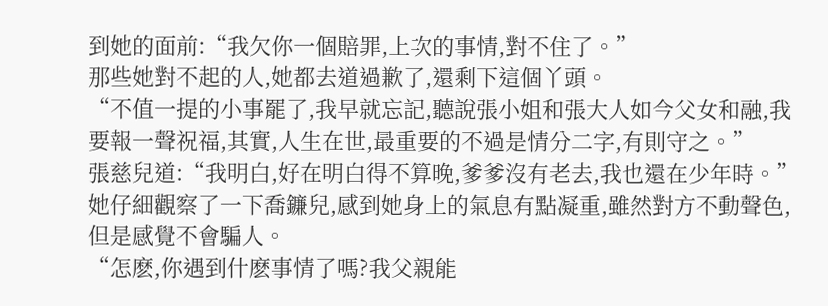到她的面前:“我欠你一個賠罪,上次的事情,對不住了。”
那些她對不起的人,她都去道過歉了,還剩下這個丫頭。
“不值一提的小事罷了,我早就忘記,聽說張小姐和張大人如今父女和融,我要報一聲祝福,其實,人生在世,最重要的不過是情分二字,有則守之。”
張慈兒道:“我明白,好在明白得不算晚,爹爹沒有老去,我也還在少年時。”
她仔細觀察了一下喬鐮兒,感到她身上的氣息有點凝重,雖然對方不動聲色,但是感覺不會騙人。
“怎麽,你遇到什麽事情了嗎?我父親能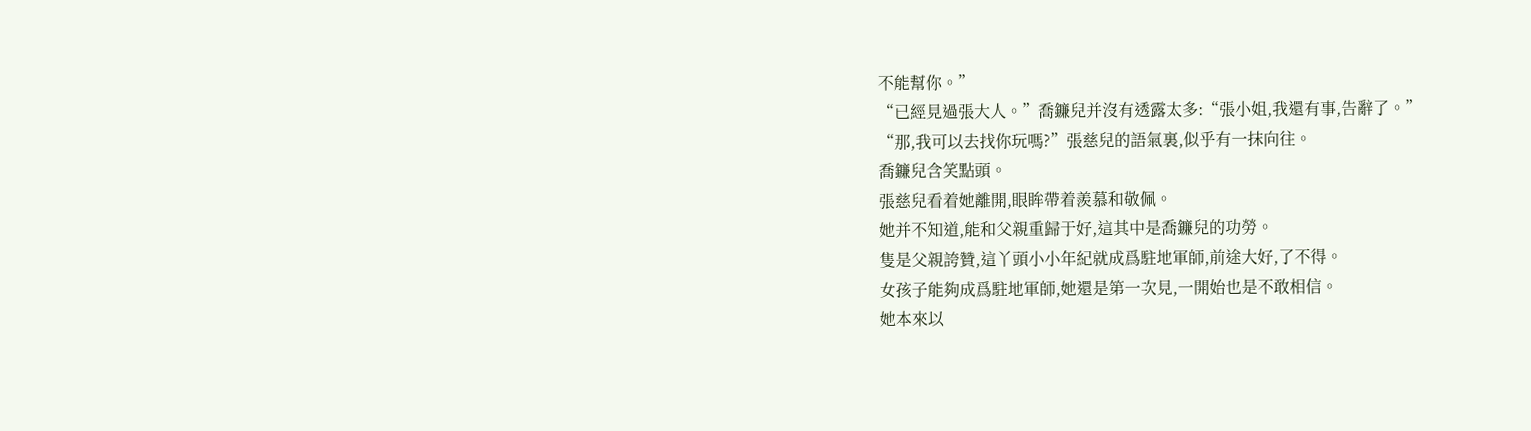不能幫你。”
“已經見過張大人。”喬鐮兒并沒有透露太多:“張小姐,我還有事,告辭了。”
“那,我可以去找你玩嗎?”張慈兒的語氣裏,似乎有一抹向往。
喬鐮兒含笑點頭。
張慈兒看着她離開,眼眸帶着羨慕和敬佩。
她并不知道,能和父親重歸于好,這其中是喬鐮兒的功勞。
隻是父親誇贊,這丫頭小小年紀就成爲駐地軍師,前途大好,了不得。
女孩子能夠成爲駐地軍師,她還是第一次見,一開始也是不敢相信。
她本來以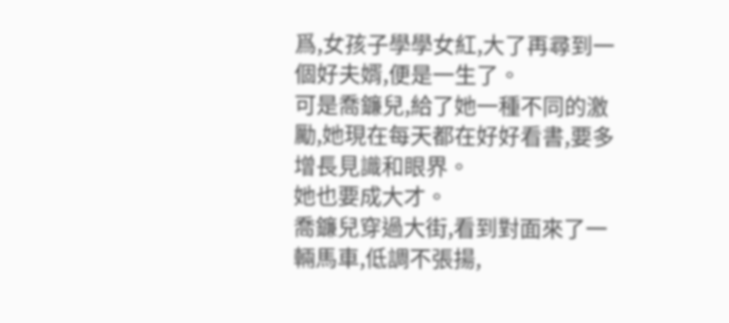爲,女孩子學學女紅,大了再尋到一個好夫婿,便是一生了。
可是喬鐮兒,給了她一種不同的激勵,她現在每天都在好好看書,要多增長見識和眼界。
她也要成大才。
喬鐮兒穿過大街,看到對面來了一輛馬車,低調不張揚,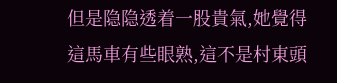但是隐隐透着一股貴氣,她覺得這馬車有些眼熟,這不是村東頭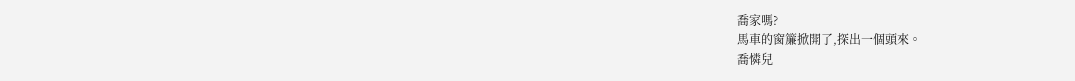喬家嗎?
馬車的窗簾掀開了,探出一個頭來。
喬憐兒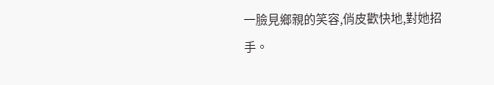一臉見鄉親的笑容,俏皮歡快地,對她招手。